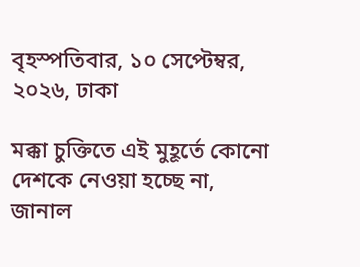বৃহস্পতিবার, ১০ সেপ্টেম্বর, ২০২৬, ঢাকা

মক্কা চুক্তিতে এই মুহূর্তে কোনো দেশকে নেওয়া হচ্ছে না, জানাল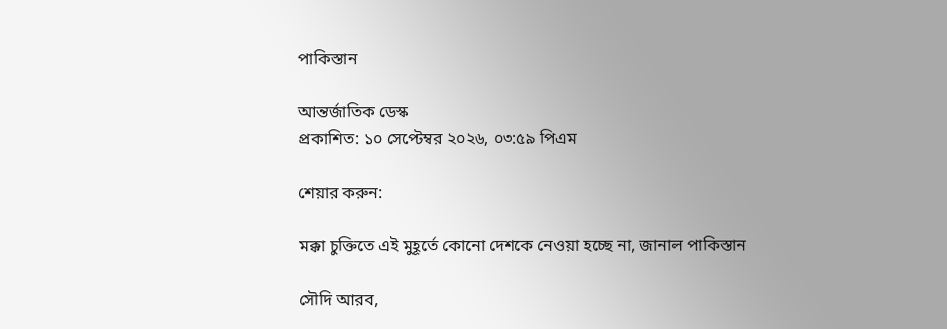পাকিস্তান

আন্তর্জাতিক ডেস্ক
প্রকাশিত: ১০ সেপ্টেম্বর ২০২৬, ০৩:৫৯ পিএম

শেয়ার করুন:

মক্কা চুক্তিতে এই মুহূর্তে কোনো দেশকে নেওয়া হচ্ছে না, জানাল পাকিস্তান

সৌদি আরব,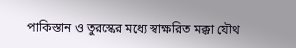পাকিস্তান ও তুরস্কের মধ্যে স্বাক্ষরিত মক্কা যৌথ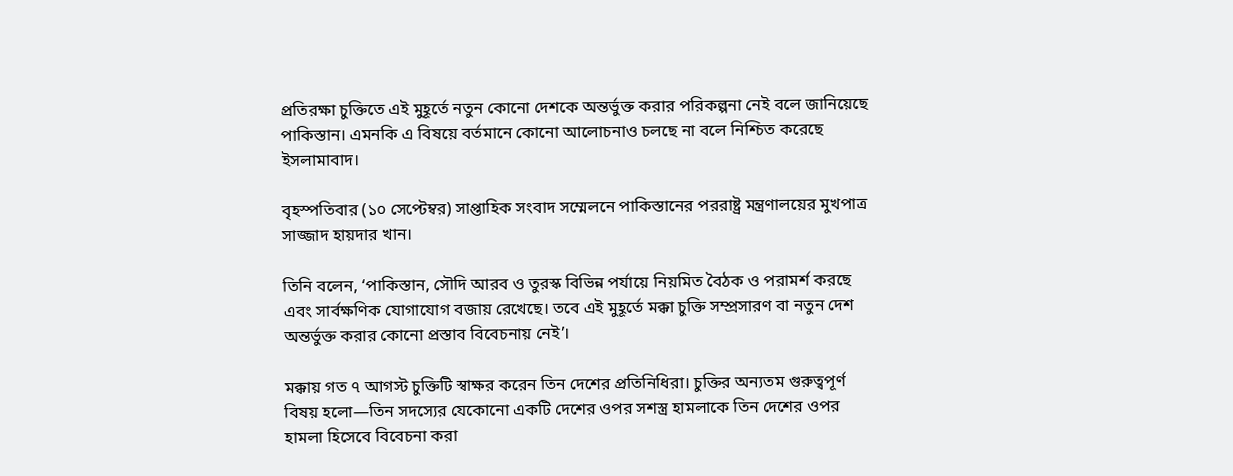প্রতিরক্ষা চুক্তিতে এই মুহূর্তে নতুন কোনো দেশকে অন্তর্ভুক্ত করার পরিকল্পনা নেই বলে জানিয়েছে পাকিস্তান। এমনকি এ বিষয়ে বর্তমানে কোনো আলোচনাও চলছে না বলে নিশ্চিত করেছে ইসলামাবাদ।

বৃহস্পতিবার (১০ সেপ্টেম্বর) সাপ্তাহিক সংবাদ সম্মেলনে পাকিস্তানের পররাষ্ট্র মন্ত্রণালয়ের মুখপাত্র সাজ্জাদ হায়দার খান।

তিনি বলেন, ‘পাকিস্তান, সৌদি আরব ও তুরস্ক বিভিন্ন পর্যায়ে নিয়মিত বৈঠক ও পরামর্শ করছে এবং সার্বক্ষণিক যোগাযোগ বজায় রেখেছে। তবে এই মুহূর্তে মক্কা চুক্তি সম্প্রসারণ বা নতুন দেশ অন্তর্ভুক্ত করার কোনো প্রস্তাব বিবেচনায় নেই’।

মক্কায় গত ৭ আগস্ট চুক্তিটি স্বাক্ষর করেন তিন দেশের প্রতিনিধিরা। চুক্তির অন্যতম গুরুত্বপূর্ণ বিষয় হলো—তিন সদস্যের যেকোনো একটি দেশের ওপর সশস্ত্র হামলাকে তিন দেশের ওপর হামলা হিসেবে বিবেচনা করা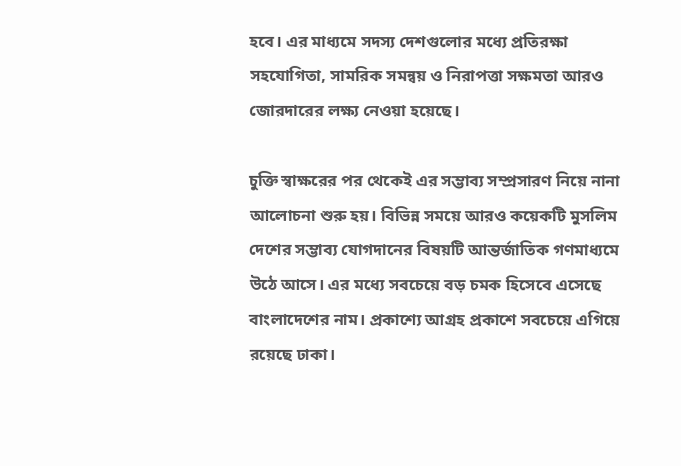হবে। এর মাধ্যমে সদস্য দেশগুলোর মধ্যে প্রতিরক্ষা সহযোগিতা, সামরিক সমন্বয় ও নিরাপত্তা সক্ষমতা আরও জোরদারের লক্ষ্য নেওয়া হয়েছে।

চুক্তি স্বাক্ষরের পর থেকেই এর সম্ভাব্য সম্প্রসারণ নিয়ে নানা আলোচনা শুরু হয়। বিভিন্ন সময়ে আরও কয়েকটি মুসলিম দেশের সম্ভাব্য যোগদানের বিষয়টি আন্তর্জাতিক গণমাধ্যমে উঠে আসে। এর মধ্যে সবচেয়ে বড় চমক হিসেবে এসেছে বাংলাদেশের নাম। প্রকাশ্যে আগ্রহ প্রকাশে সবচেয়ে এগিয়ে রয়েছে ঢাকা।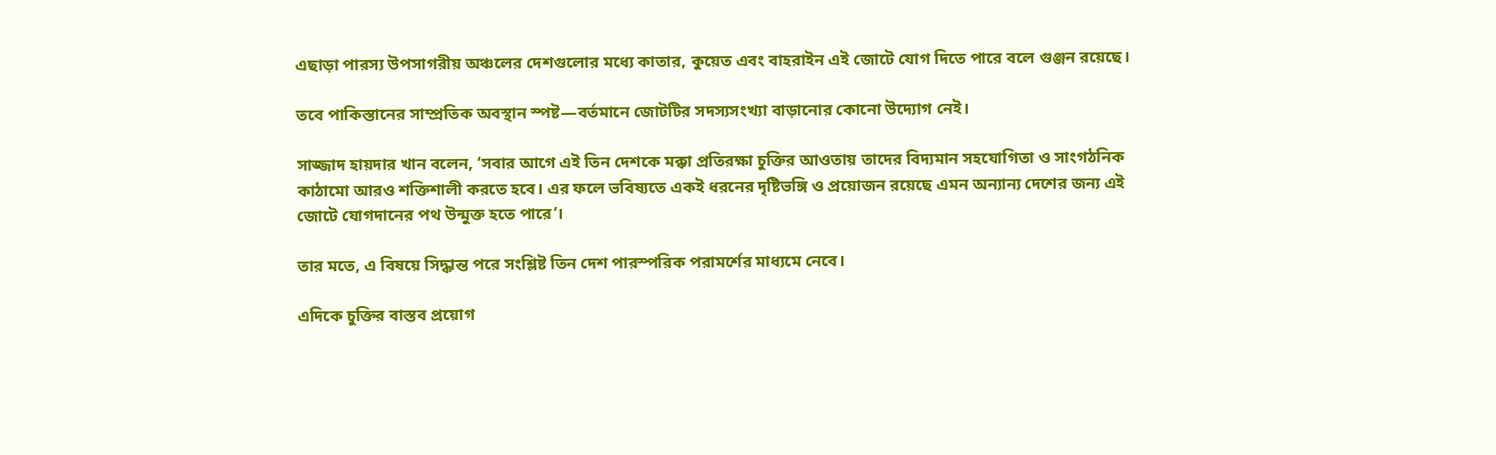এছাড়া পারস্য উপসাগরীয় অঞ্চলের দেশগুলোর মধ্যে কাতার, কুয়েত এবং বাহরাইন এই জোটে যোগ দিতে পারে বলে গুঞ্জন রয়েছে।

তবে পাকিস্তানের সাম্প্রতিক অবস্থান স্পষ্ট—বর্তমানে জোটটির সদস্যসংখ্যা বাড়ানোর কোনো উদ্যোগ নেই।

সাজ্জাদ হায়দার খান বলেন, ‘সবার আগে এই তিন দেশকে মক্কা প্রতিরক্ষা চুক্তির আওতায় তাদের বিদ্যমান সহযোগিতা ও সাংগঠনিক কাঠামো আরও শক্তিশালী করতে হবে। এর ফলে ভবিষ্যতে একই ধরনের দৃষ্টিভঙ্গি ও প্রয়োজন রয়েছে এমন অন্যান্য দেশের জন্য এই জোটে যোগদানের পথ উন্মুক্ত হতে পারে’।

তার মতে, এ বিষয়ে সিদ্ধান্ত পরে সংশ্লিষ্ট তিন দেশ পারস্পরিক পরামর্শের মাধ্যমে নেবে।

এদিকে চুক্তির বাস্তব প্রয়োগ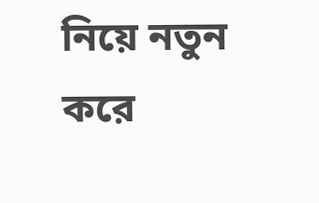নিয়ে নতুন করে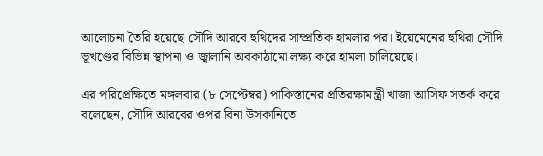আলোচনা তৈরি হয়েছে সৌদি আরবে হুথিদের সাম্প্রতিক হামলার পর। ইয়েমেনের হুথিরা সৌদি ভূখণ্ডের বিভিন্ন স্থাপনা ও জ্বালানি অবকাঠামো লক্ষ্য করে হামলা চালিয়েছে।

এর পরিপ্রেক্ষিতে মঙ্গলবার (৮ সেপ্টেম্বর) পাকিস্তানের প্রতিরক্ষামন্ত্রী খাজা আসিফ সতর্ক করে বলেছেন, সৌদি আরবের ওপর বিনা উসকানিতে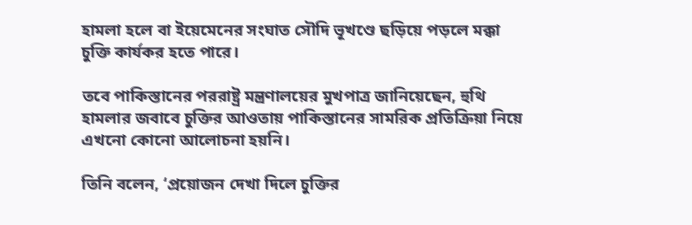হামলা হলে বা ইয়েমেনের সংঘাত সৌদি ভূখণ্ডে ছড়িয়ে পড়লে মক্কা চুক্তি কার্যকর হতে পারে।

তবে পাকিস্তানের পররাষ্ট্র মন্ত্রণালয়ের মুখপাত্র জানিয়েছেন, হুথি হামলার জবাবে চুক্তির আওতায় পাকিস্তানের সামরিক প্রতিক্রিয়া নিয়ে এখনো কোনো আলোচনা হয়নি।

তিনি বলেন, ‘প্রয়োজন দেখা দিলে চুক্তির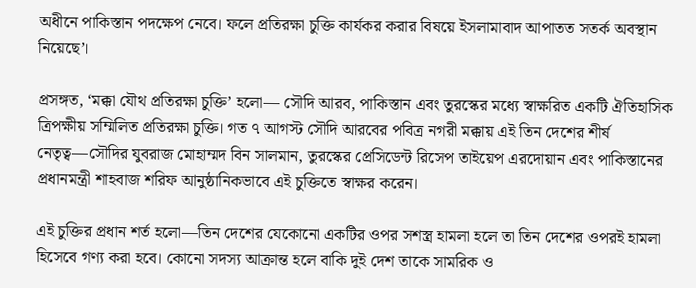অধীনে পাকিস্তান পদক্ষেপ নেবে। ফলে প্রতিরক্ষা চুক্তি কার্যকর করার বিষয়ে ইসলামাবাদ আপাতত সতর্ক অবস্থান নিয়েছে’।

প্রসঙ্গত, ‘মক্কা যৌথ প্রতিরক্ষা চুক্তি’ হলো— সৌদি আরব, পাকিস্তান এবং তুরস্কের মধ্যে স্বাক্ষরিত একটি ঐতিহাসিক ত্রিপক্ষীয় সম্মিলিত প্রতিরক্ষা চুক্তি। গত ৭ আগস্ট সৌদি আরবের পবিত্র নগরী মক্কায় এই তিন দেশের শীর্ষ নেতৃত্ব—সৌদির যুবরাজ মোহাম্মদ বিন সালমান, তুরস্কের প্রেসিডেন্ট রিসেপ তাইয়েপ এরদোয়ান এবং পাকিস্তানের প্রধানমন্ত্রী শাহবাজ শরিফ আনুষ্ঠানিকভাবে এই চুক্তিতে স্বাক্ষর করেন।

এই চুক্তির প্রধান শর্ত হলো—তিন দেশের যেকোনো একটির ওপর সশস্ত্র হামলা হলে তা তিন দেশের ওপরই হামলা হিসেবে গণ্য করা হবে। কোনো সদস্য আক্রান্ত হলে বাকি দুই দেশ তাকে সামরিক ও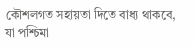কৌশলগত সহায়তা দিতে বাধ্য থাকবে, যা পশ্চিমা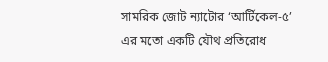সামরিক জোট ন্যাটোর ‘আর্টিকেল-৫’ এর মতো একটি যৌথ প্রতিরোধ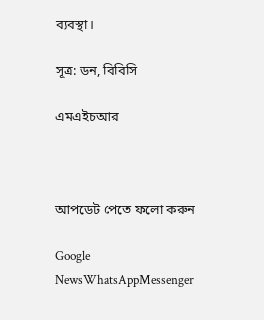ব্যবস্থা।

সূত্র: ডন, বিবিসি

এমএইচআর



আপডেট পেতে ফলো করুন

Google NewsWhatsAppMessenger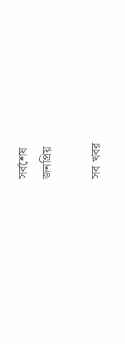সর্বশেষ
জনপ্রিয়

সব খবর